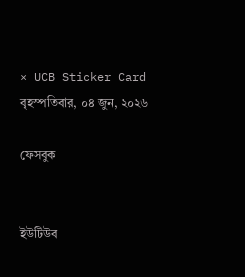× UCB Sticker Card
বৃহস্পতিবার, ০৪ জুন, ২০২৬

ফেসবুক


ইউটিউব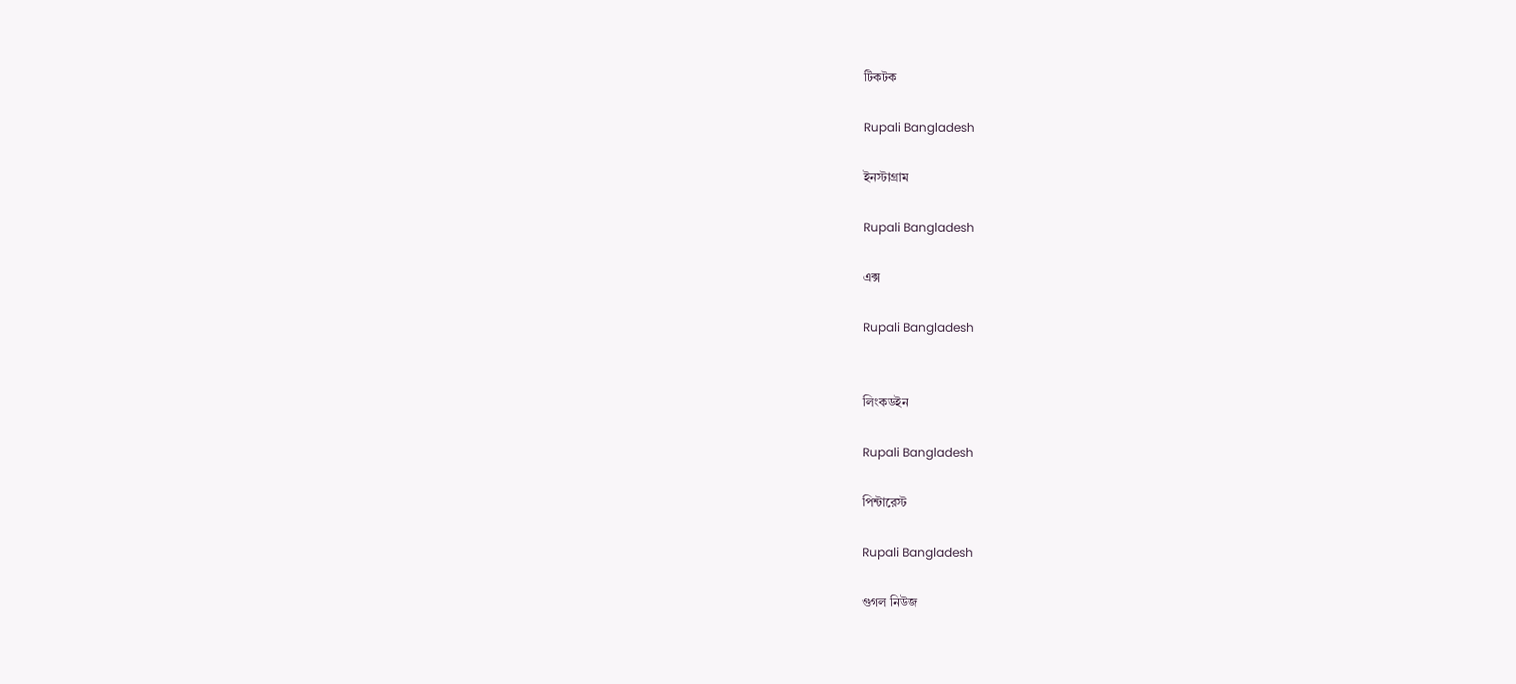টিকটক

Rupali Bangladesh

ইনস্টাগ্রাম

Rupali Bangladesh

এক্স

Rupali Bangladesh


লিংকডইন

Rupali Bangladesh

পিন্টারেস্ট

Rupali Bangladesh

গুগল নিউজ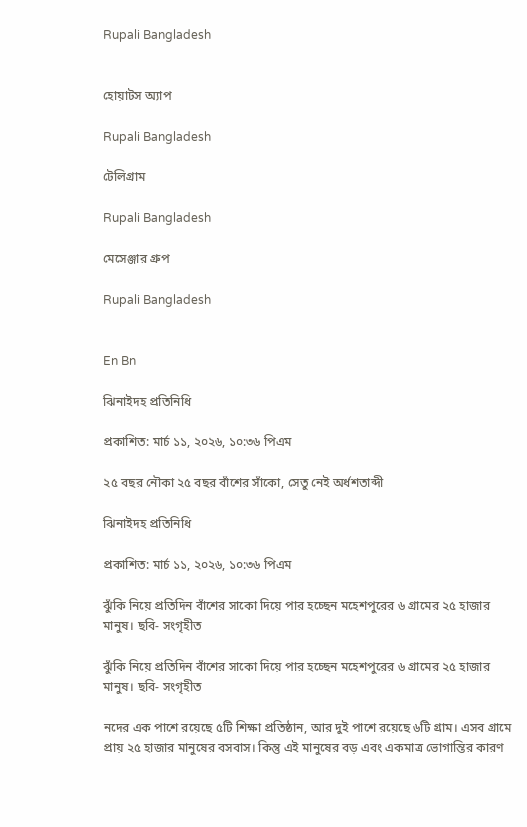Rupali Bangladesh


হোয়াটস অ্যাপ

Rupali Bangladesh

টেলিগ্রাম

Rupali Bangladesh

মেসেঞ্জার গ্রুপ

Rupali Bangladesh


En Bn

ঝিনাইদহ প্রতিনিধি

প্রকাশিত: মার্চ ১১, ২০২৬, ১০:৩৬ পিএম

২৫ বছর নৌকা ২৫ বছর বাঁশের সাঁকো, সেতু নেই অর্ধশতাব্দী

ঝিনাইদহ প্রতিনিধি

প্রকাশিত: মার্চ ১১, ২০২৬, ১০:৩৬ পিএম

ঝুঁকি নিয়ে প্রতিদিন বাঁশের সাকো দিয়ে পার হচ্ছেন মহেশপুরের ৬ গ্রামের ২৫ হাজার মানুষ। ছবি- সংগৃহীত

ঝুঁকি নিয়ে প্রতিদিন বাঁশের সাকো দিয়ে পার হচ্ছেন মহেশপুরের ৬ গ্রামের ২৫ হাজার মানুষ। ছবি- সংগৃহীত

নদের এক পাশে রয়েছে ৫টি শিক্ষা প্রতিষ্ঠান, আর দুই পাশে রয়েছে ৬টি গ্রাম। এসব গ্রামে প্রায় ২৫ হাজার মানুষের বসবাস। কিন্তু এই মানুষের বড় এবং একমাত্র ভোগান্তির কারণ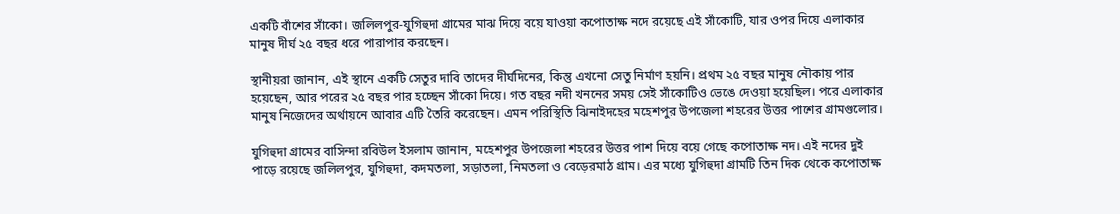একটি বাঁশের সাঁকো। জলিলপুর-যুগিহুদা গ্রামের মাঝ দিয়ে বয়ে যাওয়া কপোতাক্ষ নদে রয়েছে এই সাঁকোটি, যার ওপর দিয়ে এলাকার মানুষ দীর্ঘ ২৫ বছর ধরে পারাপার করছেন।

স্থানীয়রা জানান, এই স্থানে একটি সেতুর দাবি তাদের দীর্ঘদিনের, কিন্তু এখনো সেতু নির্মাণ হয়নি। প্রথম ২৫ বছর মানুষ নৌকায় পার হয়েছেন, আর পরের ২৫ বছর পার হচ্ছেন সাঁকো দিয়ে। গত বছর নদী খননের সময় সেই সাঁকোটিও ভেঙে দেওয়া হয়েছিল। পরে এলাকার মানুষ নিজেদের অর্থায়নে আবার এটি তৈরি করেছেন। এমন পরিস্থিতি ঝিনাইদহের মহেশপুর উপজেলা শহরের উত্তর পাশের গ্রামগুলোর।

যুগিহুদা গ্রামের বাসিন্দা রবিউল ইসলাম জানান, মহেশপুর উপজেলা শহরের উত্তর পাশ দিয়ে বয়ে গেছে কপোতাক্ষ নদ। এই নদের দুই পাড়ে রয়েছে জলিলপুর, যুগিহুদা, কদমতলা, সড়াতলা, নিমতলা ও বেড়েরমাঠ গ্রাম। এর মধ্যে যুগিহুদা গ্রামটি তিন দিক থেকে কপোতাক্ষ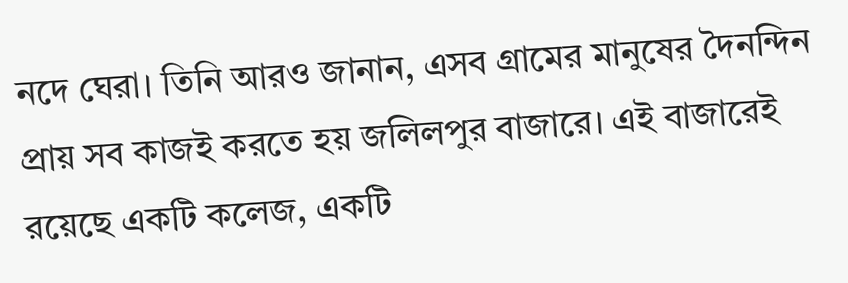নদে ঘেরা। তিনি আরও জানান, এসব গ্রামের মানুষের দৈনন্দিন প্রায় সব কাজই করতে হয় জলিলপুর বাজারে। এই বাজারেই রয়েছে একটি কলেজ, একটি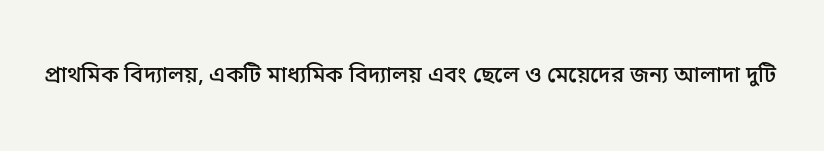প্রাথমিক বিদ্যালয়, একটি মাধ্যমিক বিদ্যালয় এবং ছেলে ও মেয়েদের জন্য আলাদা দুটি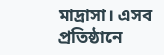মাদ্রাসা। এসব প্রতিষ্ঠানে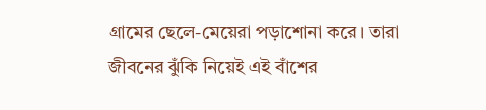গ্রামের ছেলে-মেয়েরা পড়াশোনা করে। তারা জীবনের ঝুঁকি নিয়েই এই বাঁশের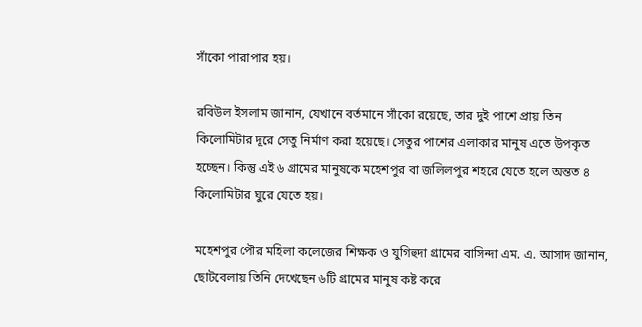সাঁকো পারাপার হয়।

রবিউল ইসলাম জানান, যেখানে বর্তমানে সাঁকো রয়েছে, তার দুই পাশে প্রায় তিন কিলোমিটার দূরে সেতু নির্মাণ করা হয়েছে। সেতুর পাশের এলাকার মানুষ এতে উপকৃত হচ্ছেন। কিন্তু এই ৬ গ্রামের মানুষকে মহেশপুর বা জলিলপুর শহরে যেতে হলে অন্তত ৪ কিলোমিটার ঘুরে যেতে হয়।

মহেশপুর পৌর মহিলা কলেজের শিক্ষক ও যুগিহুদা গ্রামের বাসিন্দা এম. এ. আসাদ জানান, ছোটবেলায় তিনি দেখেছেন ৬টি গ্রামের মানুষ কষ্ট করে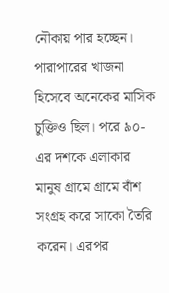নৌকায় পার হচ্ছেন। পারাপারের খাজনা হিসেবে অনেকের মাসিক চুক্তিও ছিল। পরে ৯০-এর দশকে এলাকার মানুষ গ্রামে গ্রামে বাঁশ সংগ্রহ করে সাকো তৈরি করেন। এরপর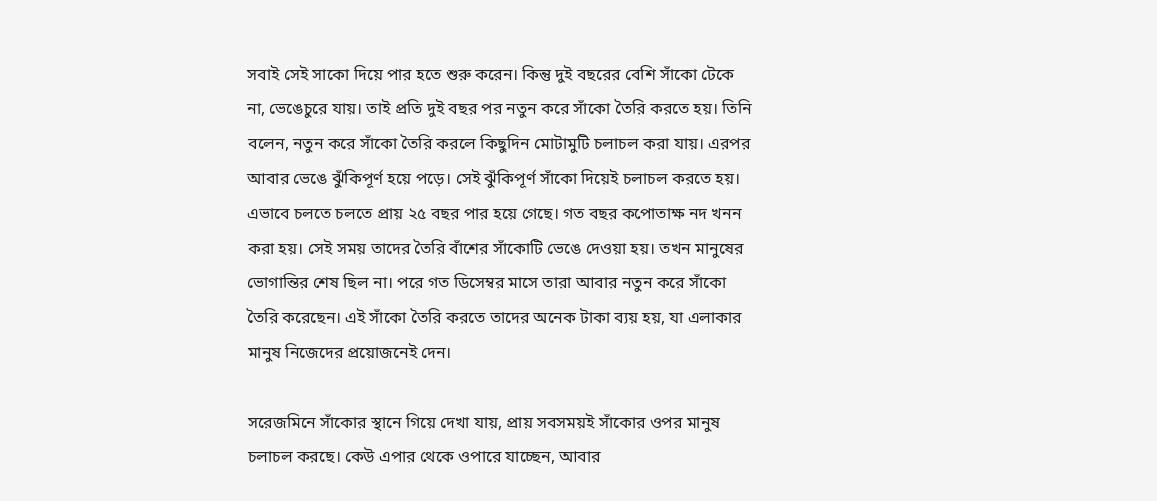সবাই সেই সাকো দিয়ে পার হতে শুরু করেন। কিন্তু দুই বছরের বেশি সাঁকো টেকে না, ভেঙেচুরে যায়। তাই প্রতি দুই বছর পর নতুন করে সাঁকো তৈরি করতে হয়। তিনি বলেন, নতুন করে সাঁকো তৈরি করলে কিছুদিন মোটামুটি চলাচল করা যায়। এরপর আবার ভেঙে ঝুঁকিপূর্ণ হয়ে পড়ে। সেই ঝুঁকিপূর্ণ সাঁকো দিয়েই চলাচল করতে হয়। এভাবে চলতে চলতে প্রায় ২৫ বছর পার হয়ে গেছে। গত বছর কপোতাক্ষ নদ খনন করা হয়। সেই সময় তাদের তৈরি বাঁশের সাঁকোটি ভেঙে দেওয়া হয়। তখন মানুষের ভোগান্তির শেষ ছিল না। পরে গত ডিসেম্বর মাসে তারা আবার নতুন করে সাঁকো তৈরি করেছেন। এই সাঁকো তৈরি করতে তাদের অনেক টাকা ব্যয় হয়, যা এলাকার মানুষ নিজেদের প্রয়োজনেই দেন।

সরেজমিনে সাঁকোর স্থানে গিয়ে দেখা যায়, প্রায় সবসময়ই সাঁকোর ওপর মানুষ চলাচল করছে। কেউ এপার থেকে ওপারে যাচ্ছেন, আবার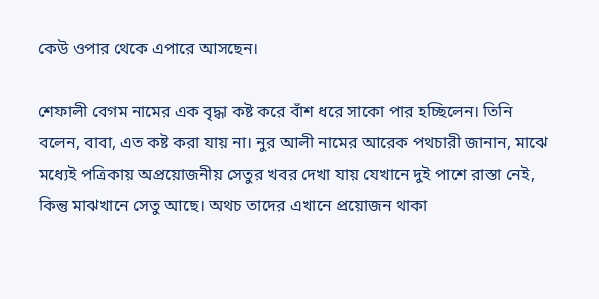কেউ ওপার থেকে এপারে আসছেন।

শেফালী বেগম নামের এক বৃদ্ধা কষ্ট করে বাঁশ ধরে সাকো পার হচ্ছিলেন। তিনি বলেন, বাবা, এত কষ্ট করা যায় না। নুর আলী নামের আরেক পথচারী জানান, মাঝে মধ্যেই পত্রিকায় অপ্রয়োজনীয় সেতুর খবর দেখা যায় যেখানে দুই পাশে রাস্তা নেই, কিন্তু মাঝখানে সেতু আছে। অথচ তাদের এখানে প্রয়োজন থাকা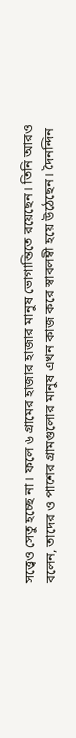সত্ত্বেও সেতু হচ্ছে না। ফলে ৬ গ্রামের হাজার হাজার মানুষ ভোগান্তিতে রয়েছেন। তিনি আরও বলেন, তাদের ও পাশের গ্রামগুলোর মানুষ এখন কাজ করে স্বাবলম্বী হয়ে উঠেছেন। দৈনন্দিন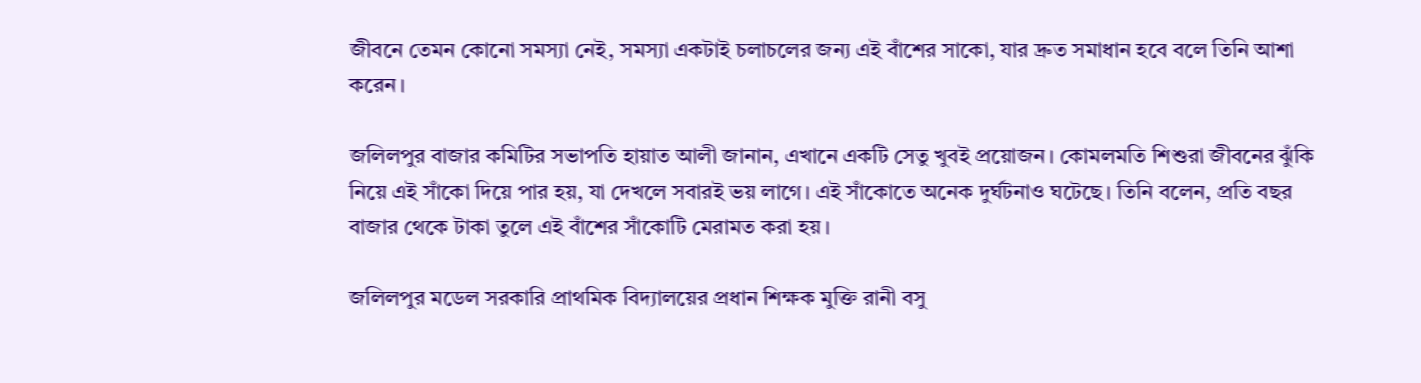জীবনে তেমন কোনো সমস্যা নেই, সমস্যা একটাই চলাচলের জন্য এই বাঁশের সাকো, যার দ্রুত সমাধান হবে বলে তিনি আশা করেন।

জলিলপুর বাজার কমিটির সভাপতি হায়াত আলী জানান, এখানে একটি সেতু খুবই প্রয়োজন। কোমলমতি শিশুরা জীবনের ঝুঁকি নিয়ে এই সাঁকো দিয়ে পার হয়, যা দেখলে সবারই ভয় লাগে। এই সাঁকোতে অনেক দুর্ঘটনাও ঘটেছে। তিনি বলেন, প্রতি বছর বাজার থেকে টাকা তুলে এই বাঁশের সাঁকোটি মেরামত করা হয়।

জলিলপুর মডেল সরকারি প্রাথমিক বিদ্যালয়ের প্রধান শিক্ষক মুক্তি রানী বসু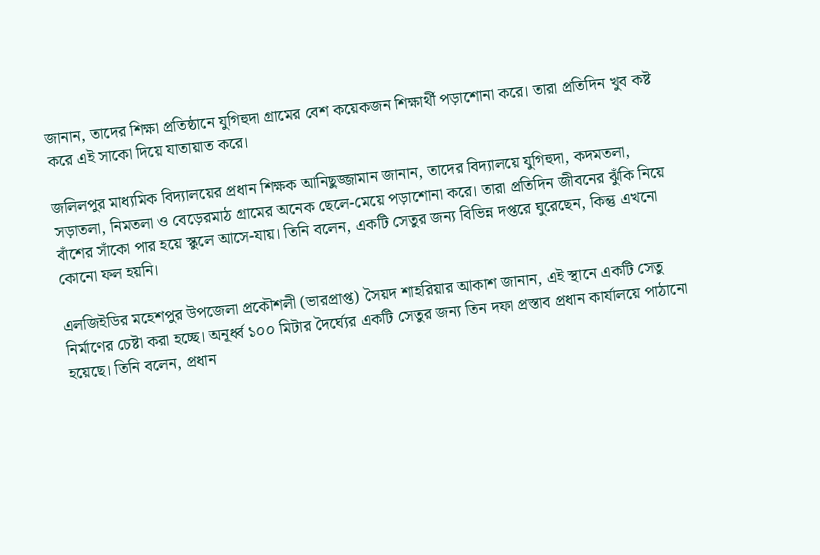জানান, তাদের শিক্ষা প্রতিষ্ঠানে যুগিহুদা গ্রামের বেশ কয়েকজন শিক্ষার্থী পড়াশোনা করে। তারা প্রতিদিন খুব কষ্ট করে এই সাকো দিয়ে যাতায়াত করে।

জলিলপুর মাধ্যমিক বিদ্যালয়ের প্রধান শিক্ষক আনিছুজ্জামান জানান, তাদের বিদ্যালয়ে যুগিহুদা, কদমতলা, সড়াতলা, নিমতলা ও বেড়েরমাঠ গ্রামের অনেক ছেলে-মেয়ে পড়াশোনা করে। তারা প্রতিদিন জীবনের ঝুঁকি নিয়ে বাঁশের সাঁকো পার হয়ে স্কুলে আসে-যায়। তিনি বলেন, একটি সেতুর জন্য বিভিন্ন দপ্তরে ঘুরেছেন, কিন্তু এখনো কোনো ফল হয়নি।

এলজিইডির মহেশপুর উপজেলা প্রকৌশলী (ভারপ্রাপ্ত) সৈয়দ শাহরিয়ার আকাশ জানান, এই স্থানে একটি সেতু নির্মাণের চেষ্টা করা হচ্ছে। অনূর্ধ্ব ১০০ মিটার দৈর্ঘ্যের একটি সেতুর জন্য তিন দফা প্রস্তাব প্রধান কার্যালয়ে পাঠানো হয়েছে। তিনি বলেন, প্রধান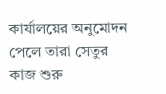কার্যালয়ের অনুমোদন পেলে তারা সেতুর কাজ শুরু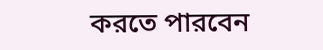করতে পারবেন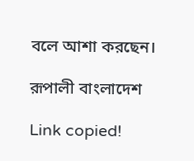বলে আশা করছেন।

রূপালী বাংলাদেশ

Link copied!